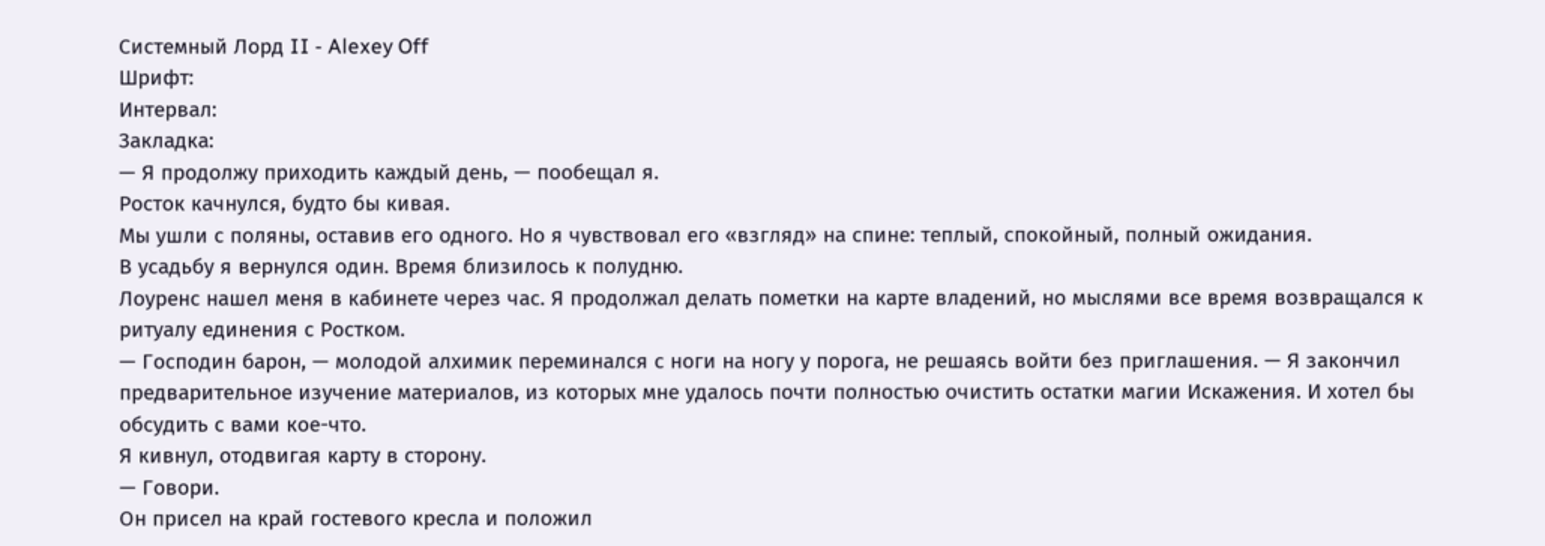Системный Лорд II - Alexey Off
Шрифт:
Интервал:
Закладка:
— Я продолжу приходить каждый день, — пообещал я.
Росток качнулся, будто бы кивая.
Мы ушли с поляны, оставив его одного. Но я чувствовал его «взгляд» на спине: теплый, спокойный, полный ожидания.
В усадьбу я вернулся один. Время близилось к полудню.
Лоуренс нашел меня в кабинете через час. Я продолжал делать пометки на карте владений, но мыслями все время возвращался к ритуалу единения с Ростком.
— Господин барон, — молодой алхимик переминался с ноги на ногу у порога, не решаясь войти без приглашения. — Я закончил предварительное изучение материалов, из которых мне удалось почти полностью очистить остатки магии Искажения. И хотел бы обсудить с вами кое-что.
Я кивнул, отодвигая карту в сторону.
— Говори.
Он присел на край гостевого кресла и положил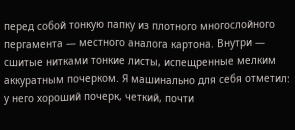перед собой тонкую папку из плотного многослойного пергамента — местного аналога картона. Внутри — сшитые нитками тонкие листы, испещренные мелким аккуратным почерком. Я машинально для себя отметил: у него хороший почерк, четкий, почти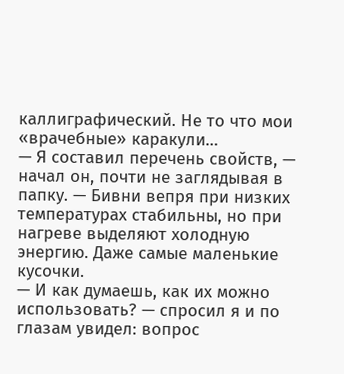каллиграфический. Не то что мои «врачебные» каракули…
— Я составил перечень свойств, — начал он, почти не заглядывая в папку. — Бивни вепря при низких температурах стабильны, но при нагреве выделяют холодную энергию. Даже самые маленькие кусочки.
— И как думаешь, как их можно использовать? — спросил я и по глазам увидел: вопрос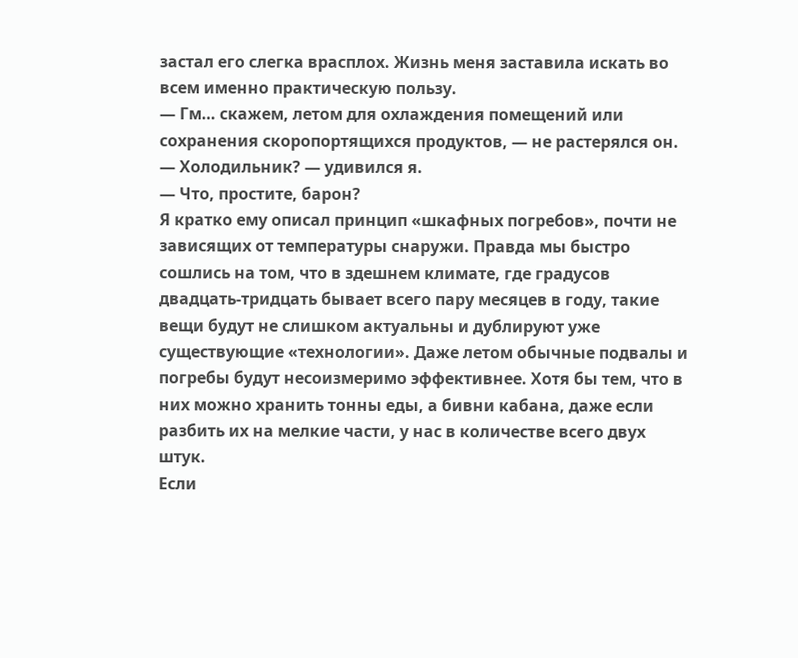застал его слегка врасплох. Жизнь меня заставила искать во всем именно практическую пользу.
— Гм… скажем, летом для охлаждения помещений или сохранения скоропортящихся продуктов, — не растерялся он.
— Холодильник? — удивился я.
— Что, простите, барон?
Я кратко ему описал принцип «шкафных погребов», почти не зависящих от температуры снаружи. Правда мы быстро сошлись на том, что в здешнем климате, где градусов двадцать-тридцать бывает всего пару месяцев в году, такие вещи будут не слишком актуальны и дублируют уже существующие «технологии». Даже летом обычные подвалы и погребы будут несоизмеримо эффективнее. Хотя бы тем, что в них можно хранить тонны еды, а бивни кабана, даже если разбить их на мелкие части, у нас в количестве всего двух штук.
Если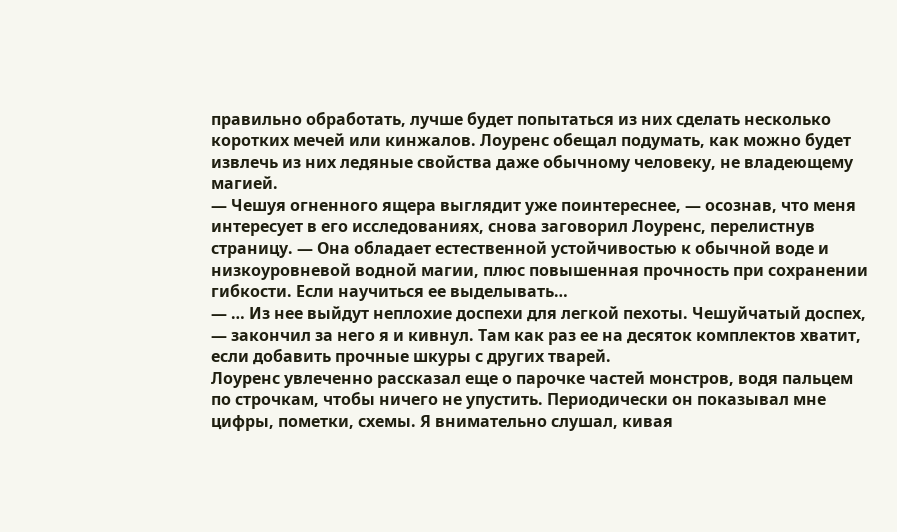правильно обработать, лучше будет попытаться из них сделать несколько коротких мечей или кинжалов. Лоуренс обещал подумать, как можно будет извлечь из них ледяные свойства даже обычному человеку, не владеющему магией.
— Чешуя огненного ящера выглядит уже поинтереснее, — осознав, что меня интересует в его исследованиях, снова заговорил Лоуренс, перелистнув страницу. — Она обладает естественной устойчивостью к обычной воде и низкоуровневой водной магии, плюс повышенная прочность при сохранении гибкости. Если научиться ее выделывать…
— … Из нее выйдут неплохие доспехи для легкой пехоты. Чешуйчатый доспех, — закончил за него я и кивнул. Там как раз ее на десяток комплектов хватит, если добавить прочные шкуры с других тварей.
Лоуренс увлеченно рассказал еще о парочке частей монстров, водя пальцем по строчкам, чтобы ничего не упустить. Периодически он показывал мне цифры, пометки, схемы. Я внимательно слушал, кивая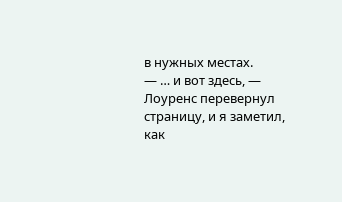в нужных местах.
— … и вот здесь, — Лоуренс перевернул страницу, и я заметил, как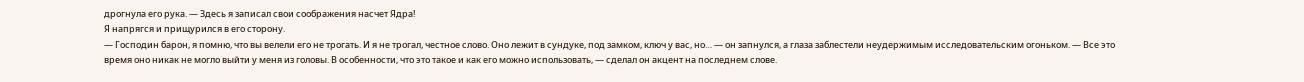дрогнула его рука. — Здесь я записал свои соображения насчет Ядра!
Я напрягся и прищурился в его сторону.
— Господин барон, я помню, что вы велели его не трогать. И я не трогал, честное слово. Оно лежит в сундуке, под замком, ключ у вас, но… — он запнулся, а глаза заблестели неудержимым исследовательским огоньком. — Все это время оно никак не могло выйти у меня из головы. В особенности, что это такое и как его можно использовать, — сделал он акцент на последнем слове.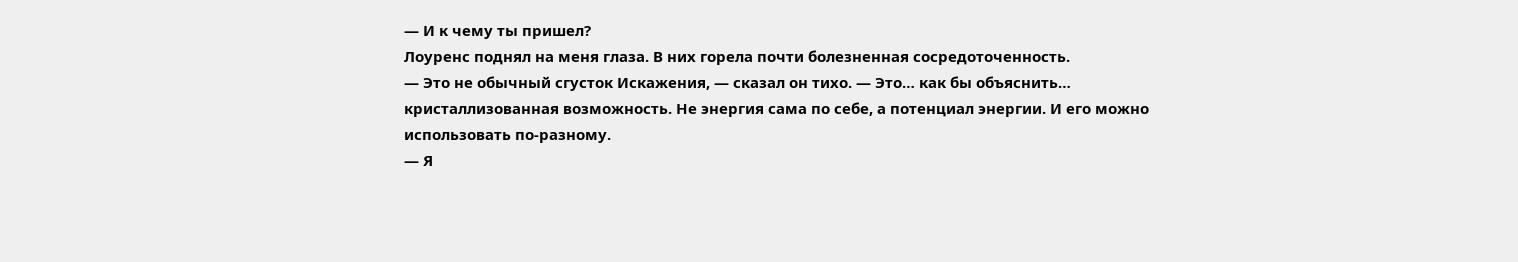— И к чему ты пришел?
Лоуренс поднял на меня глаза. В них горела почти болезненная сосредоточенность.
— Это не обычный сгусток Искажения, — сказал он тихо. — Это… как бы объяснить… кристаллизованная возможность. Не энергия сама по себе, а потенциал энергии. И его можно использовать по-разному.
— Я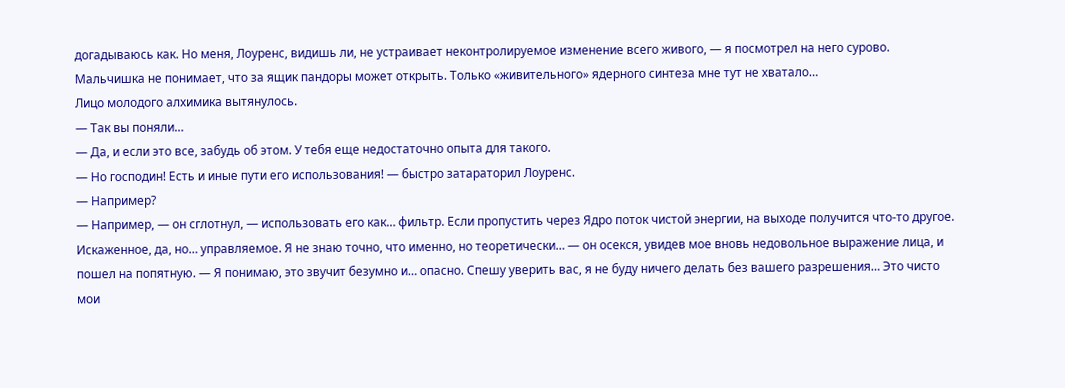догадываюсь как. Но меня, Лоуренс, видишь ли, не устраивает неконтролируемое изменение всего живого, — я посмотрел на него сурово.
Мальчишка не понимает, что за ящик пандоры может открыть. Только «живительного» ядерного синтеза мне тут не хватало…
Лицо молодого алхимика вытянулось.
— Так вы поняли…
— Да, и если это все, забудь об этом. У тебя еще недостаточно опыта для такого.
— Но господин! Есть и иные пути его использования! — быстро затараторил Лоуренс.
— Например?
— Например, — он сглотнул, — использовать его как… фильтр. Если пропустить через Ядро поток чистой энергии, на выходе получится что-то другое. Искаженное, да, но… управляемое. Я не знаю точно, что именно, но теоретически… — он осекся, увидев мое вновь недовольное выражение лица, и пошел на попятную. — Я понимаю, это звучит безумно и… опасно. Спешу уверить вас, я не буду ничего делать без вашего разрешения… Это чисто мои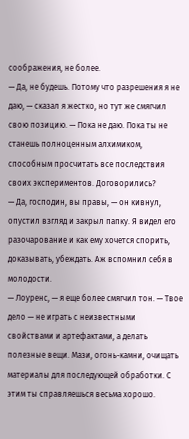соображения, не более.
— Да, не будешь. Потому что разрешения я не даю, — сказал я жестко, но тут же смягчил свою позицию. — Пока не даю. Пока ты не станешь полноценным алхимиком, способным просчитать все последствия своих экспериментов. Договорились?
— Да, господин, вы правы, — он кивнул, опустил взгляд и закрыл папку. Я видел его разочарование и как ему хочется спорить, доказывать, убеждать. Аж вспомнил себя в молодости.
— Лоуренс, — я еще более смягчил тон. — Твое дело — не играть с неизвестными свойствами и артефактами, а делать полезные вещи. Мази, огонь-камни, очищать материалы для последующей обработки. С этим ты справляешься весьма хорошо.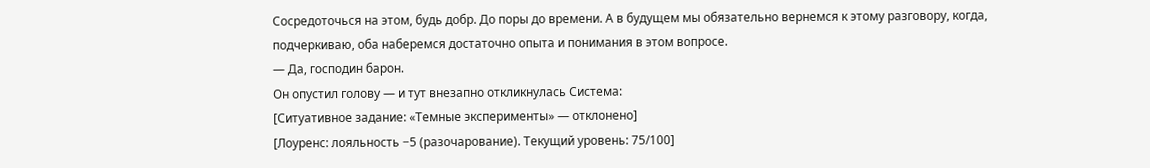Сосредоточься на этом, будь добр. До поры до времени. А в будущем мы обязательно вернемся к этому разговору, когда, подчеркиваю, оба наберемся достаточно опыта и понимания в этом вопросе.
— Да, господин барон.
Он опустил голову — и тут внезапно откликнулась Система:
[Ситуативное задание: «Темные эксперименты» — отклонено]
[Лоуренс: лояльность −5 (разочарование). Текущий уровень: 75/100]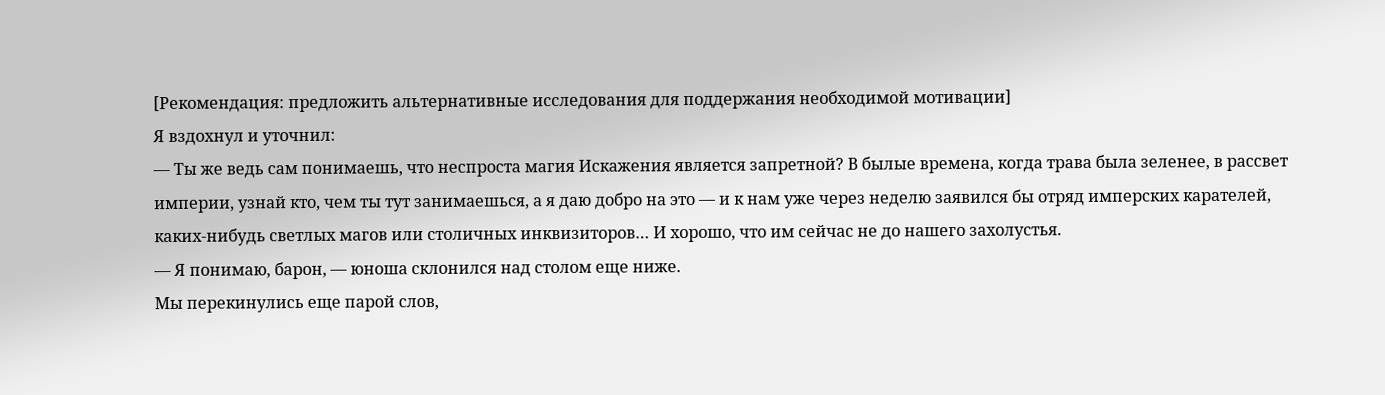[Рекомендация: предложить альтернативные исследования для поддержания необходимой мотивации]
Я вздохнул и уточнил:
— Ты же ведь сам понимаешь, что неспроста магия Искажения является запретной? В былые времена, когда трава была зеленее, в рассвет империи, узнай кто, чем ты тут занимаешься, а я даю добро на это — и к нам уже через неделю заявился бы отряд имперских карателей, каких-нибудь светлых магов или столичных инквизиторов… И хорошо, что им сейчас не до нашего захолустья.
— Я понимаю, барон, — юноша склонился над столом еще ниже.
Мы перекинулись еще парой слов,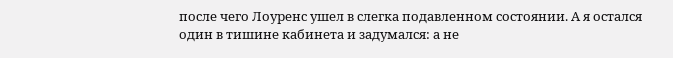после чего Лоуренс ушел в слегка подавленном состоянии. А я остался один в тишине кабинета и задумался: а не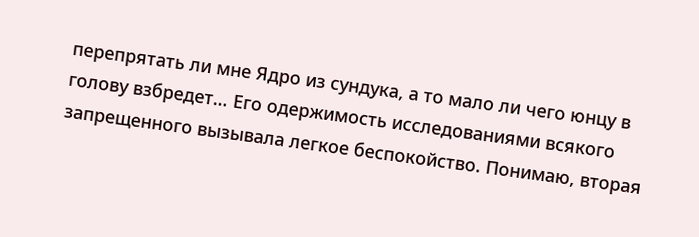перепрятать ли мне Ядро из сундука, а то мало ли чего юнцу в голову взбредет… Его одержимость исследованиями всякого запрещенного вызывала легкое беспокойство. Понимаю, вторая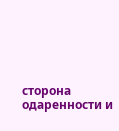сторона одаренности и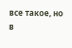все такое, но в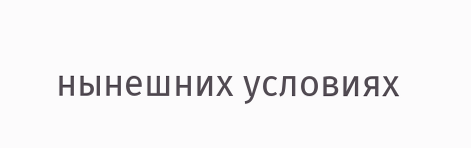нынешних условиях